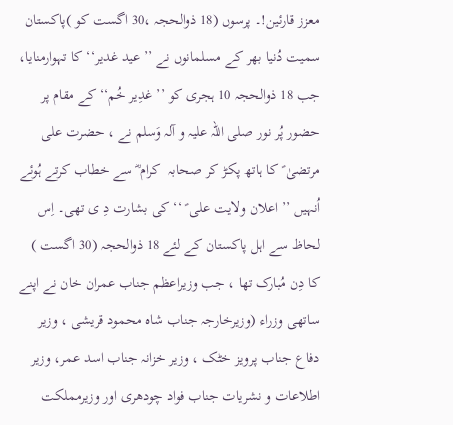معزز قارئین!۔ پرسوں (18 ذوالحجہ ،30 اگست کو )پاکستان سمیت دُنیا بھر کے مسلمانوں نے ’’ عید غدیر‘‘ کا تہوارمنایا، جب 18 ذوالحجہ 10 ہجری کو ’’ غدِیر خُم‘‘ کے مقام پر حضور پُر نور صلی اللہ علیہ و آلہ وَسلم نے ، حضرت علی مرتضیٰ ؑ کا ہاتھ پکڑ کر صحابہ  کرام ؓ سے خطاب کرتے ہُوئے اُنہیں ’’ اعلان ولایت علی ؑ ‘‘ کی بشارت دِ ی تھی۔ اِس لحاظ سے اہل پاکستان کے لئے 18 ذوالحجہ (30 اگست ) کا دِن مُبارک تھا ، جب وزیراعظم جناب عمران خان نے اپنے ساتھی وزراء (وزیرخارجہ جناب شاہ محمود قریشی ، وزیر دفاع جناب پرویز خٹک ، وزیر خزانہ جناب اسد عمر، وزیر اطلاعات و نشریات جناب فواد چودھری اور وزیرمملکت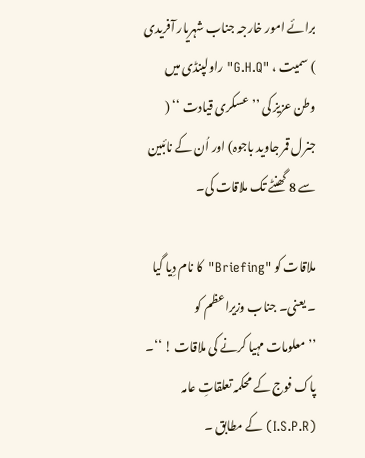برائے امور خارجہ جناب شہریار آفریدی ) سمیت ، "G.H.Q" راولپنڈی میں وطن عزیز کی ’’عسکری قیادت ‘‘ ( جنرل قمر جاوید باجوہ) اور اُن کے نائبین سے 8 گھنٹے تک ملاقات کی۔

ملاقات کو "Briefing"کا نام دِیا گیا ۔ یعنی۔ جناب وزیراعظم کو ’’معلومات مہیا کرنے کی ملاقات ! ‘‘۔ پاک فوج کے محکمہ تعلقاتِ عامہ (I.S.P.R) کے مطابق ۔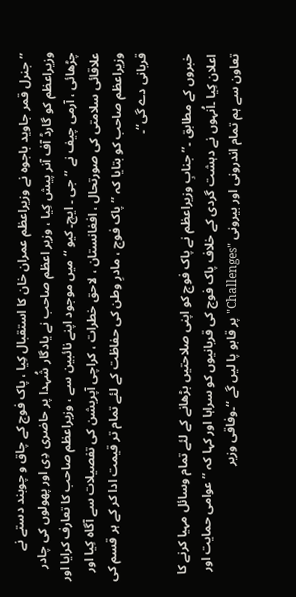’’جنرل قمر جاوید باجوہ نے وزیراعظم عمران خان کا استقبال کِیا ، پاک فوج کے چاق و چوبند دستے نے وزیراعظم کو گارڈ آف آنر پیش کِیا ، وزیر اعظم صاحب نے یادگار شُہدا پر حاضری دِی اور پھولوں کی چادر چڑھائی ، آرمی چیف نے ’’جی ۔ ایچ۔ کیو ‘‘ میں موجود اپنے نائبین سے ، وزیراعظم صاحب کا تعارف کرایا اور علاقائی سلامتی کی صورتحال ، افغانستان ، لاحق خطرات ، کراچی آپریشن کی تفصیلات سے آگاہ کِیا اور وزیراعظم صاحب کو بتایا کہ ’’ پاک فوج ، مادرِ وطن کی حفاظت کے لئے تمام تر قیمت ادا کر کے ہر قسم کی قربانی دے گی‘‘۔

خبروں کے مطابق ۔’’ جنابِ وزیراعظم نے پاک فوج کو اپنی صلاحتیں بڑھانے کے لئے تمام وسائل مہیا کرنے کا اعلان کِیا ۔اُنہوں نے دہشت گردی کے خلاف پاک فوج کی قربانیوں کو سراہا اور کہا کہ ’’عوامی حمایت اور تعاون سے ہم تمام اندرونی اور بیرونی "Challenges" پر قابو پا لیں گے ‘‘۔وفاقی وزیر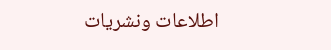اطلاعات ونشریات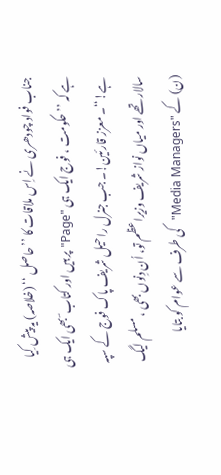جناب فواد چودھری نے اِس ملاقات کا ’’حاصل ‘‘ (خلاصہ) یہ پیش کِیا ہے کہ ’’ حکومت ، فوج ایک ہی "Page" پر ہیں اور کتاب ؔ بھی ایک ہی ہے!‘‘۔ معزز قارئین!۔ جب جنرل راحیل شریف پاک فوج کے سپہ سالار تھے اور میاں نواز شریف وزیراعظم تو، اُن دِنوں بھی ، مسلم لیگ (ن) کے "Media Managers"کی طرف سے عوام کو بتایا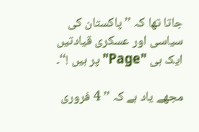جاتا تھا کہ ’’ پاکستان کی سیاسی اور عسکری قیادتیں ایک ہی "Page" پر ہیں !‘‘۔

مجھے یاد ہے کہ ’’ 4 فروری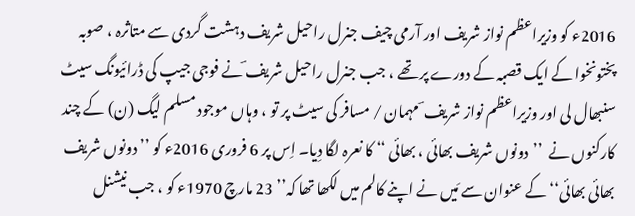2016ء کو وزیراعظم نواز شریف اور آرمی چیف جنرل راحیل شریف دہشت گردی سے متاثرہ ، صوبہ پختونخوا کے ایک قصبہ کے دورے پر تھے ، جب جنرل راحیل شریف ؔنے فوجی جیپ کی ڈرائیونگ سیٹ سنبھال لی اور وزیراعظم نواز شریف ؔ مہمان / مسافر کی سیٹ پر تو ، وہاں موجود مسلم لیگ (ن) کے چند کارکنوں نے  ’’دونوں شریف بھائی ، بھائی ‘‘ کا نعرہ لگا دِیا۔ اِس پر 6 فروری 2016ء کو ’’ دونوں شریف بھائی بھائی‘‘ کے عنوان سے مَیں نے اپنے کالم میں لکھا تھا کہ’’ 23 مارچ 1970ء کو ، جب نیشنل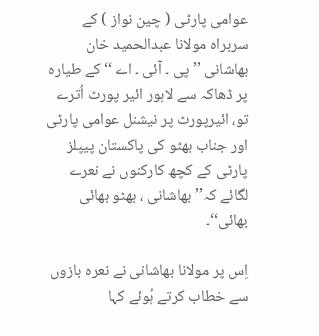عوامی پارٹی ( چین نواز ) کے سربراہ مولانا عبدالحمید خان بھاشانی ’’ پی ۔ آئی ۔ اے ‘‘ کے طیارہ پر ڈھاکہ سے لاہور ائیر پورٹ اُترے تو، ائیرپورٹ پر نیشنل عوامی پارٹی اور جناب بھٹو کی پاکستان پیپلز پارٹی کے کچھ کارکنوں نے نعرے لگائے کہ’’ بھاشانی ، بھٹو بھائی بھائی‘‘۔

اِس پر مولانا بھاشانی نے نعرہ بازوں سے خطاب کرتے ہُوئے کہا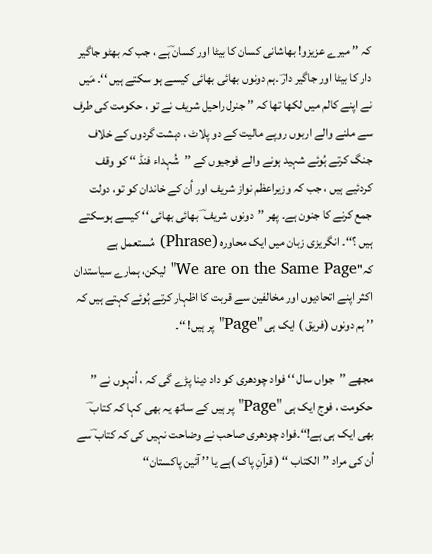کہ ’’ میرے عزیزو! بھاشانی کسان کا بیٹا اور کسان ؔہے ، جب کہ بھٹو جاگیر دار کا بیٹا اور جاگیر دارؔ ۔ہم دونوں بھائی بھائی کیسے ہو سکتے ہیں ‘‘۔ مَیں نے اپنے کالم میں لکھا تھا کہ ’’ جنرل راحیل شریف نے تو ، حکومت کی طرف سے ملنے والے اربوں روپے مالیت کے دو پلاٹ ، دہشت گردوں کے خلاف جنگ کرتے ہُوئے شہید ہونے والے فوجیوں کے ’’شُہداء فنڈ ‘‘ کو وقف کردئیے ہیں ، جب کہ وزیراعظم نواز شریف اور اُن کے خاندان کو تو، دولت جمع کرنے کا جنون ہے۔ پھر ’’دونوں شریف ؔ بھائی بھائی ‘‘ کیسے ہوسکتے ہیں ؟‘‘۔ انگریزی زبان میں ایک محاورہ (Phrase) مُستعمل ہے کہ"We are on the Same Page" لیکن، ہمارے سیاستدان اکثر اپنے اتحادیوں اور مخالفین سے قربت کا اظہار کرتے ہُوئے کہتے ہیں کہ ’’ ہم دونوں (فریق ) ایک ہی "Page" پر ہیں! ‘‘۔

مجھے ’’جواں سال ‘‘ فواد چودھری کو داد دینا پڑے گی کہ ، اُنہوں نے ’’ حکومت ، فوج ایک ہی "Page" پر ہیں کے ساتھ یہ بھی کہا کہ کتاب ؔ بھی ایک ہی ہے!‘‘۔فواد چودھری صاحب نے وضاحت نہیں کی کہ کتاب ؔسے اُن کی مراد ’’الکتاب ‘‘ ( قرآنِ پاک )ہے یا ’’ آئین پاکستان‘‘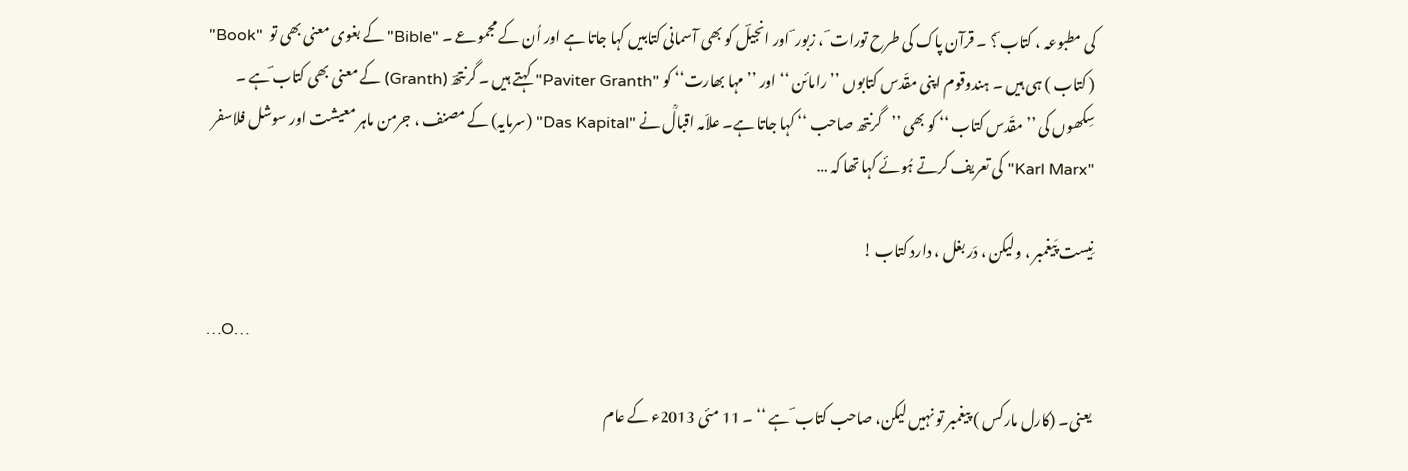کی مطبوعہ ، کتاب ؔ؟ ۔ قرآن پاک کی طرح تورات ؔ ، زبور ؔ اور انجیلؔ کو بھی آسمانی کتابیں کہا جاتا ہے اور اُن کے مجموعے ۔ "Bible"کے بغوی معنی بھی تو  "Book" ( کتاب ) ہی ہیں ۔ ہندوقوم اپنی مقّدس کتابوں ’’رامائن ‘‘ اور ’’ مہا بھارت‘‘ کو "Paviter Granth" کہتے ہیں ۔ گرنتھؔ (Granth) کے معنی بھی کتاب ؔہے ۔ سِکھوں کی ’’مقّدس کتاب ‘‘ کو بھی ’’گرنتھ صاحب ‘‘ کہا جاتا ہے۔ علاّمہ اقبالؒ نے "Das Kapital" (سرمایہ) کے مصنف ، جرمن ماہر معیشت اور سوشل فلاسفر "Karl Marx" کی تعریف کرتے ہُوئے کہا تھا کہ …

نِیست پَیغمبر ، ولیکن ، دَر بغل ، دارد کتاب !

…O…

یعنی۔ (کارل مارکس ) پیغمبر تو نہیں لیکن، صاحب کتاب ؔ ہے ‘‘ ۔ 11 مئی 2013ء کے عام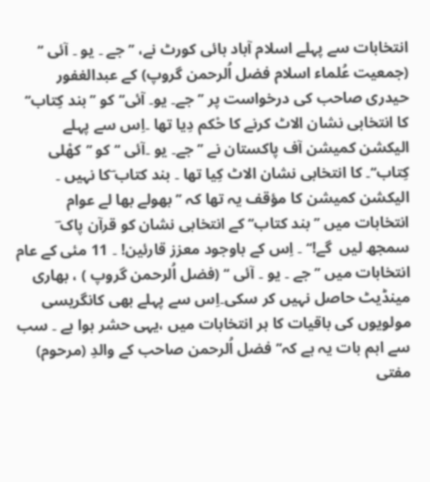انتخابات سے پہلے اسلام آباد ہائی کورٹ نے، ’’ جے ۔ یو ۔ آئی ‘‘ (جمعیت عُلماء اسلام فضل اُلرحمن گروپ) کے عبدالغفور حیدری صاحب کی درخواست پر ’’ جے۔ یو۔ آئی‘‘ کو ’’بند کِتاب‘‘ کا انتخابی نشان الاٹ کرنے کا حْکم دِیا تھا ۔اِس سے پہلے الیکشن کمیشن آف پاکستان نے ’’جے۔ یو ۔آئی ‘‘ کو ’’کھْلی کِتاب‘‘۔ کا انتخابی نشان الاٹ کِیا تھا ۔ بند کتاب ؔکا نہیں ۔ الیکشن کمیشن کا مؤقف یہ تھا کہ ’’ بھولے بھا لے عوام انتخابات میں ’’ بند کتاب‘‘ کے انتخابی نشان کو قرآن پاک ؔ سمجھ لیں  گے!‘‘ ۔ اِس کے باوجود معزز قارئین! ۔ 11 مئی کے عام انتخابات میں ’’ جے ۔ یو ۔ آئی ‘‘ (فضل اُلرحمن گروپ ) ، بھاری مینڈیٹ حاصل نہیں کر سکی۔اِس سے پہلے بھی کانگریسی مولویوں کی باقیات کا ہر انتخابات میں ،یہی حشر ہوا ہے ۔ سب سے اہم بات یہ ہے کہ’’ فضل اُلرحمن صاحب کے والدِ (مرحوم) مفتی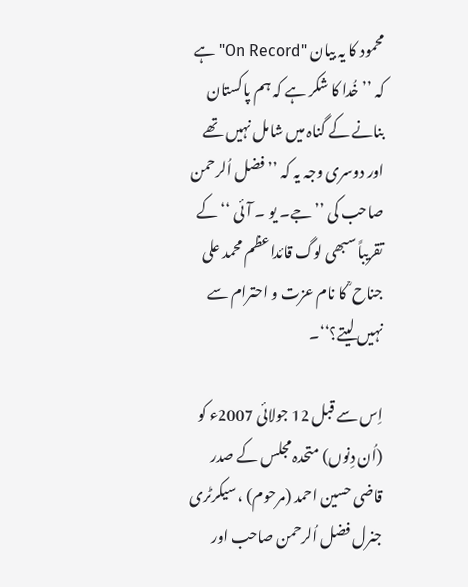محمود کا یہ بیان "On Record" ہے کہ ’’ خُدا کا شکر ہے کہ ہم پاکستان بنانے کے گناہ میں شامل نہیں تھے اور دوسری وجہ یہ کہ ’’فضل اُلرحمن صاحب کی ’’ جے۔ یو ۔ آئی ‘‘ کے تقریباً سبھی لوگ قائداعظم محمد علی جناح ؒ کا نام عزت و احترام سے نہیں لیتے؟‘‘۔

اِس سے قبل 12 جولائی 2007ء کو (اُن دِنوں) متحدہ مجلس کے صدر قاضی حسین احمد (مرحوم) ، سیکرٹری جنرل فضل اُلرحمن صاحب اور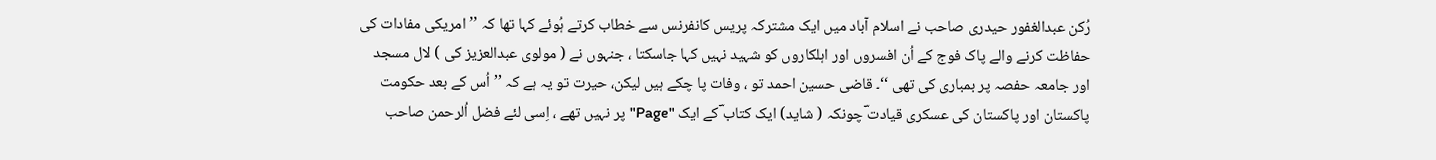رُکن عبدالغفور حیدری صاحب نے اسلام آباد میں ایک مشترکہ پریس کانفرنس سے خطاب کرتے ہُوئے کہا تھا کہ ’’امریکی مفادات کی حفاظت کرنے والے پاک فوج کے اُن افسروں اور اہلکاروں کو شہید نہیں کہا جاسکتا ، جنہوں نے ( مولوی عبدالعزیز کی ) لال مسجد اور جامعہ حفصہ پر بمباری کی تھی ‘‘۔ قاضی حسین احمد تو ، وفات پا چکے ہیں لیکن، حیرت تو یہ ہے کہ ’’ اُس کے بعد حکومت پاکستان اور پاکستان کی عسکری قیادت ؔچونکہ ( شاید) ایک کتاب ؔکے ایک "Page" پر نہیں تھے ، اِسی لئے فضل اُلرحمن صاحب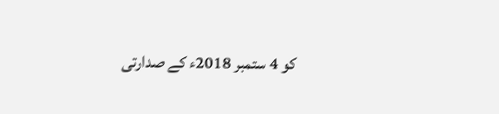کو 4 ستمبر 2018ء کے صدارتی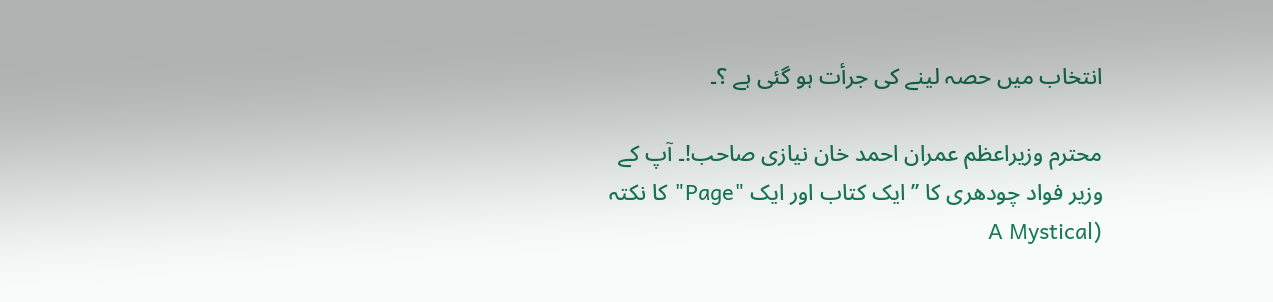انتخاب میں حصہ لینے کی جرأت ہو گئی ہے ؟۔

محترم وزیراعظم عمران احمد خان نیازی صاحب!۔ آپ کے وزیر فواد چودھری کا ’’ ایک کتاب اور ایک "Page" کا نکتہ (A Mystical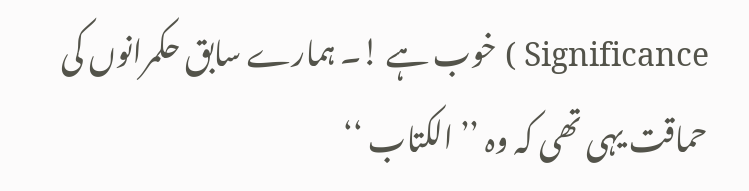Significance ) خوب ہے !۔ ہمارے سابق حکمرانوں کی حماقت یہی تھی کہ وہ ’’ الکتاب ‘‘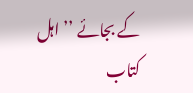کے بجائے ’’ اہل کتاب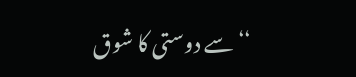‘‘ سے دوستی کا شوق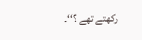رکھتے تھے ؟‘‘۔